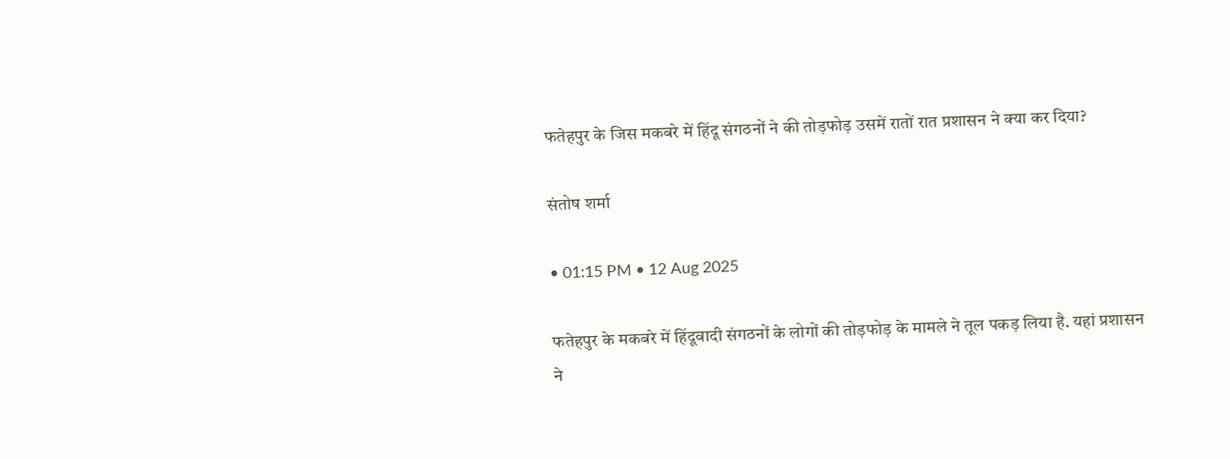फतेहपुर के जिस मकबरे में हिंदू संगठनों ने की तोड़फोड़ उसमें रातों रात प्रशासन ने क्या कर दिया?

संतोष शर्मा

• 01:15 PM • 12 Aug 2025

फतेहपुर के मकबरे में हिंदूवादी संगठनों के लोगों की तोड़फोड़ के मामले ने तूल पकड़ लिया है. यहां प्रशासन ने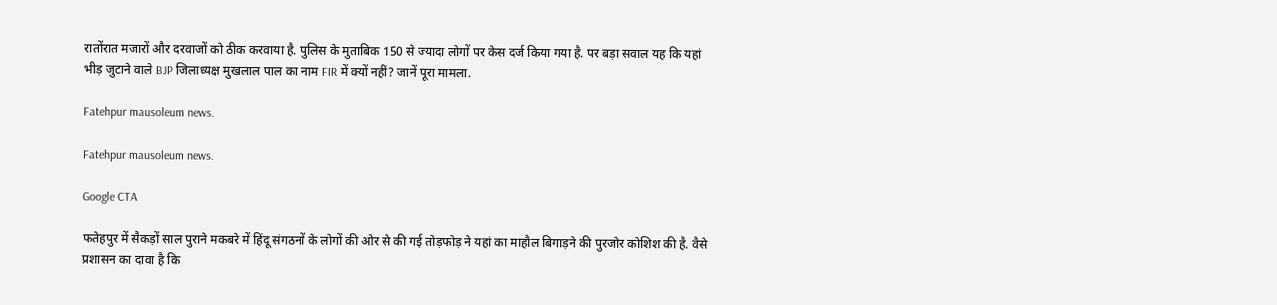रातोंरात मजारों और दरवाजों को ठीक करवाया है. पुलिस के मुताबिक 150 से ज्यादा लोगों पर केस दर्ज किया गया है. पर बड़ा सवाल यह कि यहां भीड़ जुटाने वाले BJP जिलाध्यक्ष मुखलाल पाल का नाम FIR में क्यों नहीं? जानें पूरा मामला.

Fatehpur mausoleum news.

Fatehpur mausoleum news.

Google CTA

फतेहपुर में सैकड़ों साल पुराने मकबरे में हिंदू संगठनों के लोगों की ओर से की गई तोड़फोड़ ने यहां का माहौल बिगाड़ने की पुरजोर कोशिश की है. वैसे प्रशासन का दावा है कि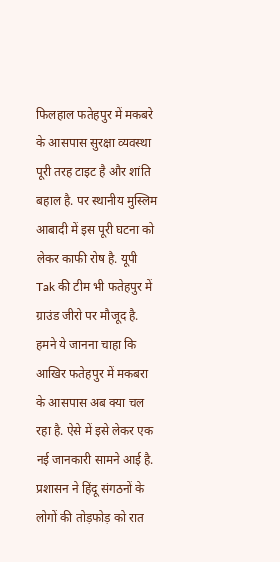फिलहाल फतेहपुर में मकबरे के आसपास सुरक्षा व्यवस्था पूरी तरह टाइट है और शांति बहाल है. पर स्थानीय मुस्लिम आबादी में इस पूरी घटना को लेकर काफी रोष है. यूपी Tak की टीम भी फतेहपुर में ग्राउंड जीरो पर मौजूद है. हमने ये जानना चाहा कि आखिर फतेहपुर में मकबरा के आसपास अब क्या चल रहा है. ऐसे में इसे लेकर एक नई जानकारी सामने आई है. प्रशासन ने हिंदू संगठनों के लोगों की तोड़फोड़ को रात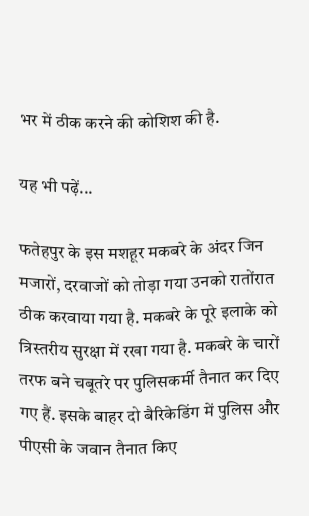भर में ठीक करने की कोशिश की है.

यह भी पढ़ें...

फतेहपुर के इस मशहूर मकबरे के अंदर जिन मजारों, दरवाजों को तोड़ा गया उनको रातोंरात ठीक करवाया गया है. मकबरे के पूरे इलाके को त्रिस्तरीय सुरक्षा में रखा गया है. मकबरे के चारों तरफ बने चबूतरे पर पुलिसकर्मी तैनात कर दिए गए हैं. इसके बाहर दो बैरिकेडिंग में पुलिस और पीएसी के जवान तैनात किए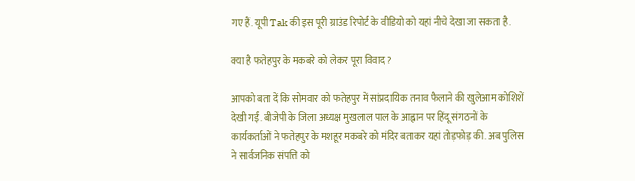गए हैं. यूपी Tak की इस पूरी ग्राउंड रिपोर्ट के वीडियो को यहां नीचे देखा जा सकता है.

क्या है फतेहपुर के मकबरे को लेकर पूरा विवाद?

आपको बता दें कि सोमवार को फतेहपुर में सांप्रदायिक तनाव फैलाने की खुलेआम कोशिशें देखी गईं. बीजेपी के जिला अध्यक्ष मुखलाल पाल के आह्वान पर हिंदू संगठनों के कार्यकर्ताओं ने फतेहपुर के मशहूर मकबरे को मंदिर बताकर यहां तोड़फोड़ की. अब पुलिस ने सार्वजनिक संपत्ति को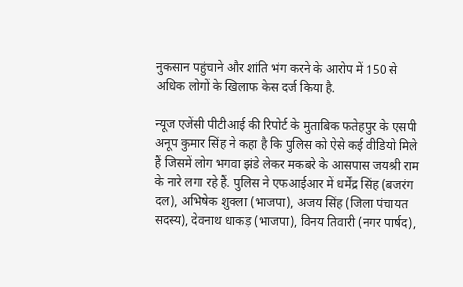नुकसान पहुंचाने और शांति भंग करने के आरोप में 150 से अधिक लोगों के खिलाफ केस दर्ज किया है.

न्यूज एजेंसी पीटीआई की रिपोर्ट के मुताबिक फतेहपुर के एसपी अनूप कुमार सिंह ने कहा है कि पुलिस को ऐसे कई वीडियो मिले हैं जिसमें लोग भगवा झंडे लेकर मकबरे के आसपास जयश्री राम के नारे लगा रहे हैं. पुलिस ने एफआईआर में धर्मेंद्र सिंह (बजरंग दल), अभिषेक शुक्ला (भाजपा), अजय सिंह (जिला पंचायत सदस्य), देवनाथ धाकड़ (भाजपा), विनय तिवारी (नगर पार्षद),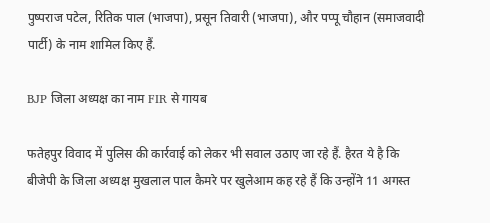पुष्पराज पटेल, रितिक पाल (भाजपा), प्रसून तिवारी (भाजपा), और पप्पू चौहान (समाजवादी पार्टी) के नाम शामिल किए हैं.

BJP जिला अध्यक्ष का नाम FIR से गायब

फतेहपुर विवाद में पुलिस की कार्रवाई को लेकर भी सवाल उठाए जा रहे हैं. हैरत ये है कि बीजेपी के जिला अध्यक्ष मुखलाल पाल कैमरे पर खुलेआम कह रहे हैं कि उन्होंने 11 अगस्त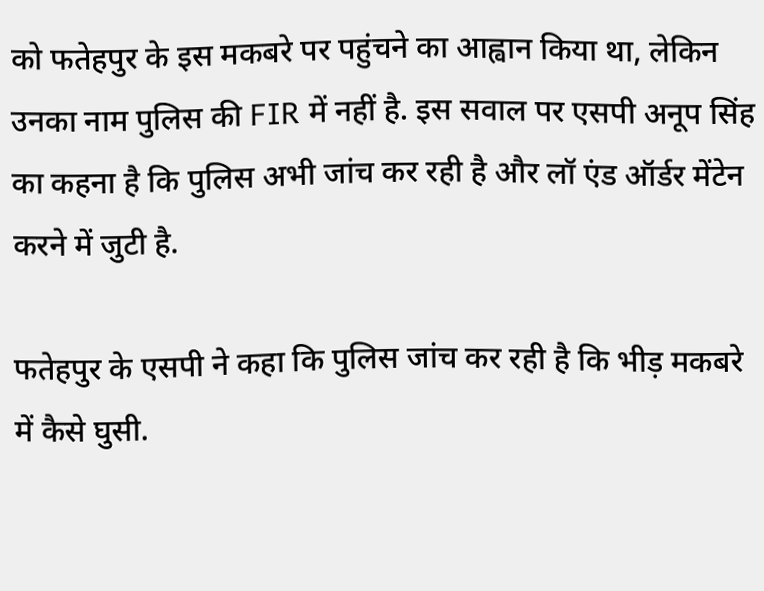को फतेहपुर के इस मकबरे पर पहुंचने का आह्वान किया था, लेकिन उनका नाम पुलिस की FIR में नहीं है. इस सवाल पर एसपी अनूप सिंह का कहना है कि पुलिस अभी जांच कर रही है और लॉ एंड ऑर्डर मेंटेन करने में जुटी है.

फतेहपुर के एसपी ने कहा कि पुलिस जांच कर रही है कि भीड़ मकबरे में कैसे घुसी.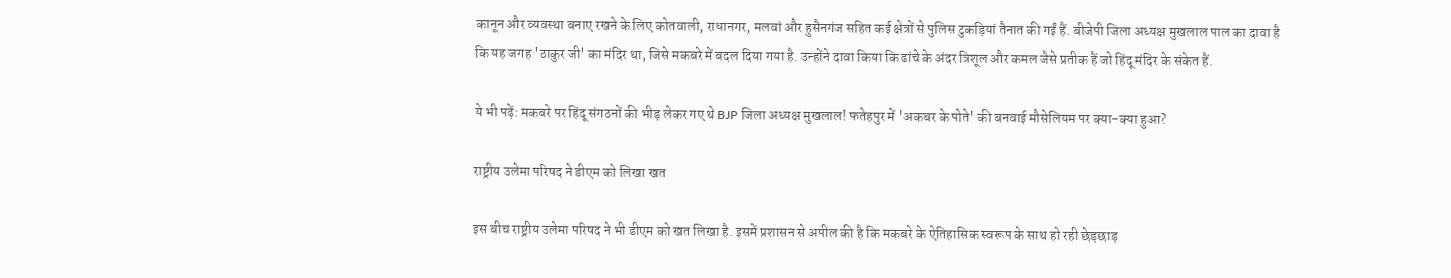कानून और व्यवस्था बनाए रखने के लिए कोतवाली, राधानगर, मलवां और हुसैनगंज सहित कई क्षेत्रों से पुलिस टुकड़ियां तैनात की गईं हैं. बीजेपी जिला अध्यक्ष मुखलाल पाल का दावा है कि यह जगह 'ठाकुर जी' का मंदिर था, जिसे मकबरे में बदल दिया गया है. उन्होंने दावा किया कि ढांचे के अंदर त्रिशूल और कमल जैसे प्रतीक हैं जो हिंदू मंदिर के संकेत हैं.

ये भी पढ़ें: मकबरे पर हिंदू संगठनों की भीड़ लेकर गए थे BJP जिला अध्यक्ष मुखलाल! फतेहपुर में 'अकबर के पोते' की बनवाई मौसेलियम पर क्या-क्या हुआ?

राष्ट्रीय उलेमा परिषद ने डीएम को लिखा खत

इस बीच राष्ट्रीय उलेमा परिषद ने भी डीएम को खत लिखा है. इसमें प्रशासन से अपील की है कि मकबरे के ऐतिहासिक स्वरूप के साथ हो रही छेड़छाड़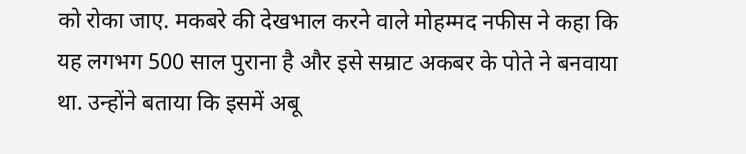को रोका जाए. मकबरे की देखभाल करने वाले मोहम्मद नफीस ने कहा कि यह लगभग 500 साल पुराना है और इसे सम्राट अकबर के पोते ने बनवाया था. उन्होंने बताया कि इसमें अबू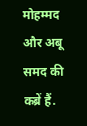मोहम्मद और अबू समद की कब्रें हैं.